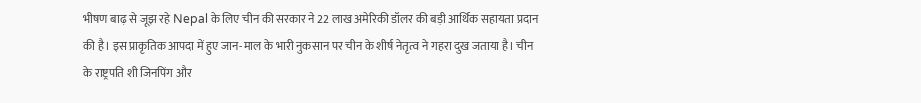भीषण बाढ़ से जूझ रहे Nepal के लिए चीन की सरकार ने 22 लाख अमेरिकी डॉलर की बड़ी आर्थिक सहायता प्रदान की है। इस प्राकृतिक आपदा में हुए जान-माल के भारी नुकसान पर चीन के शीर्ष नेतृत्व ने गहरा दुख जताया है। चीन के राष्ट्रपति शी जिनपिंग और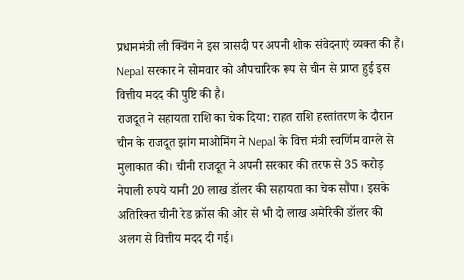प्रधानमंत्री ली क्विंग ने इस त्रासदी पर अपनी शोक संवेदनाएं व्यक्त की हैं। Nepal सरकार ने सोमवार को औपचारिक रूप से चीन से प्राप्त हुई इस वित्तीय मदद की पुष्टि की है।
राजदूत ने सहायता राशि का चेक दिया: राहत राशि हस्तांतरण के दौरान चीन के राजदूत झांग माओमिंग ने Nepal के वित्त मंत्री स्वर्णिम वाग्ले से मुलाकात की। चीनी राजदूत ने अपनी सरकार की तरफ से 35 करोड़ नेपाली रुपये यानी 20 लाख डॉलर की सहायता का चेक सौंपा। इसके अतिरिक्त चीनी रेड क्रॉस की ओर से भी दो लाख अमेरिकी डॉलर की अलग से वित्तीय मदद दी गई।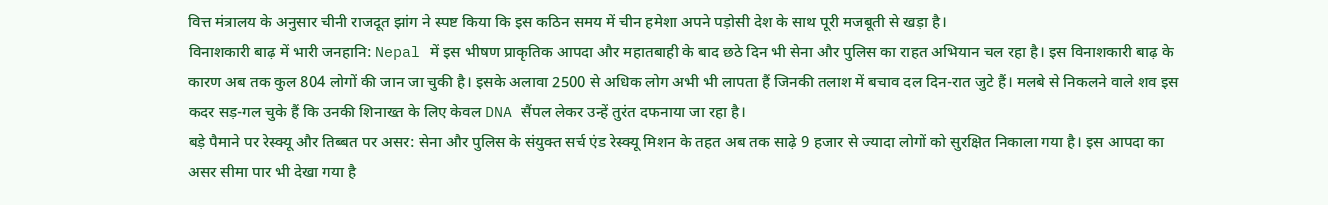वित्त मंत्रालय के अनुसार चीनी राजदूत झांग ने स्पष्ट किया कि इस कठिन समय में चीन हमेशा अपने पड़ोसी देश के साथ पूरी मजबूती से खड़ा है।
विनाशकारी बाढ़ में भारी जनहानि: Nepal में इस भीषण प्राकृतिक आपदा और महातबाही के बाद छठे दिन भी सेना और पुलिस का राहत अभियान चल रहा है। इस विनाशकारी बाढ़ के कारण अब तक कुल 804 लोगों की जान जा चुकी है। इसके अलावा 2500 से अधिक लोग अभी भी लापता हैं जिनकी तलाश में बचाव दल दिन-रात जुटे हैं। मलबे से निकलने वाले शव इस कदर सड़-गल चुके हैं कि उनकी शिनाख्त के लिए केवल DNA सैंपल लेकर उन्हें तुरंत दफनाया जा रहा है।
बड़े पैमाने पर रेस्क्यू और तिब्बत पर असर: सेना और पुलिस के संयुक्त सर्च एंड रेस्क्यू मिशन के तहत अब तक साढ़े 9 हजार से ज्यादा लोगों को सुरक्षित निकाला गया है। इस आपदा का असर सीमा पार भी देखा गया है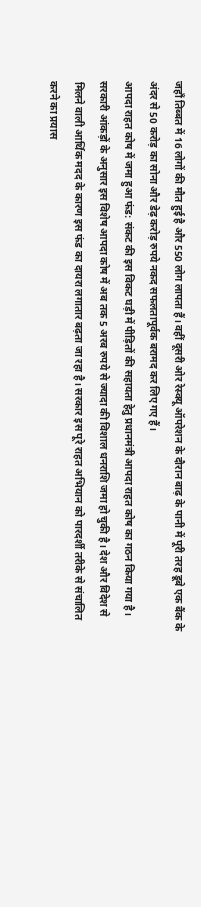जहाँ तिब्बत में 16 लोगों की मौत हुई है और 550 लोग लापता हैं। वहीं दूसरी ओर रेस्क्यू ऑपरेशन के दौरान बाढ़ के पानी में पूरी तरह डूबे एक बैंक के अंदर से 50 करोड़ का सोना और डेढ़ करोड़ रुपये नकद सफलतापूर्वक बरामद कर लिए गए हैं।
आपदा राहत कोष में जमा हुआ फंड: संकट की इस विकट घड़ी में पीड़ितों की सहायता हेतु प्रधानमंत्री आपदा राहत कोष का गठन किया गया है। सरकारी आंकड़ों के अनुसार इस विशेष आपदा कोष में अब तक 5 अरब रुपये से ज्यादा की विशाल धनराशि जमा हो चुकी है। देश और विदेश से मिलने वाली आर्थिक मदद के कारण इस फंड का दायरा लगातार बढ़ता जा रहा है। सरकार इस पूरे राहत अभियान को पारदर्शी तरीके से संचालित करने का प्रयास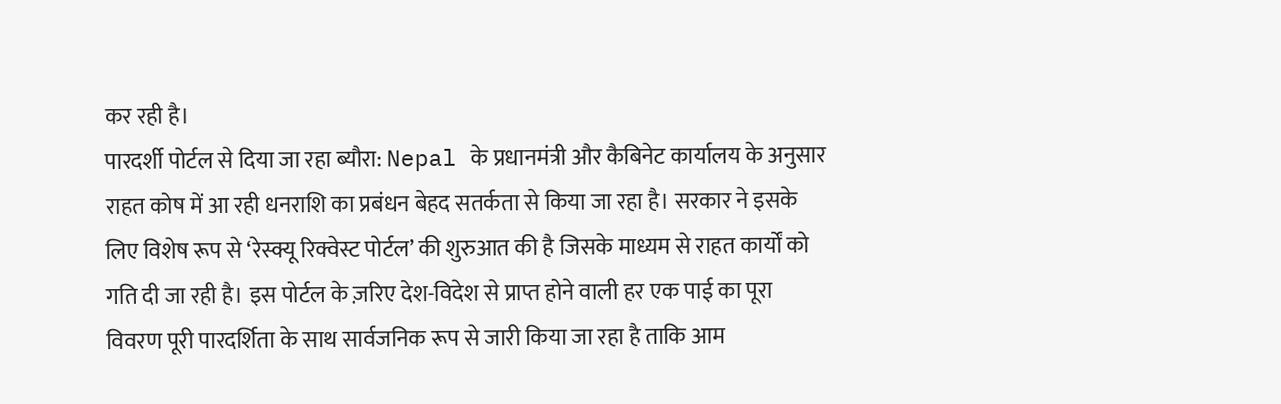कर रही है।
पारदर्शी पोर्टल से दिया जा रहा ब्यौरा: Nepal के प्रधानमंत्री और कैबिनेट कार्यालय के अनुसार राहत कोष में आ रही धनराशि का प्रबंधन बेहद सतर्कता से किया जा रहा है। सरकार ने इसके लिए विशेष रूप से ‘रेस्क्यू रिक्वेस्ट पोर्टल’ की शुरुआत की है जिसके माध्यम से राहत कार्यों को गति दी जा रही है। इस पोर्टल के ज़रिए देश-विदेश से प्राप्त होने वाली हर एक पाई का पूरा विवरण पूरी पारदर्शिता के साथ सार्वजनिक रूप से जारी किया जा रहा है ताकि आम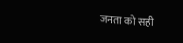जनता को सही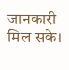जानकारी मिल सके।